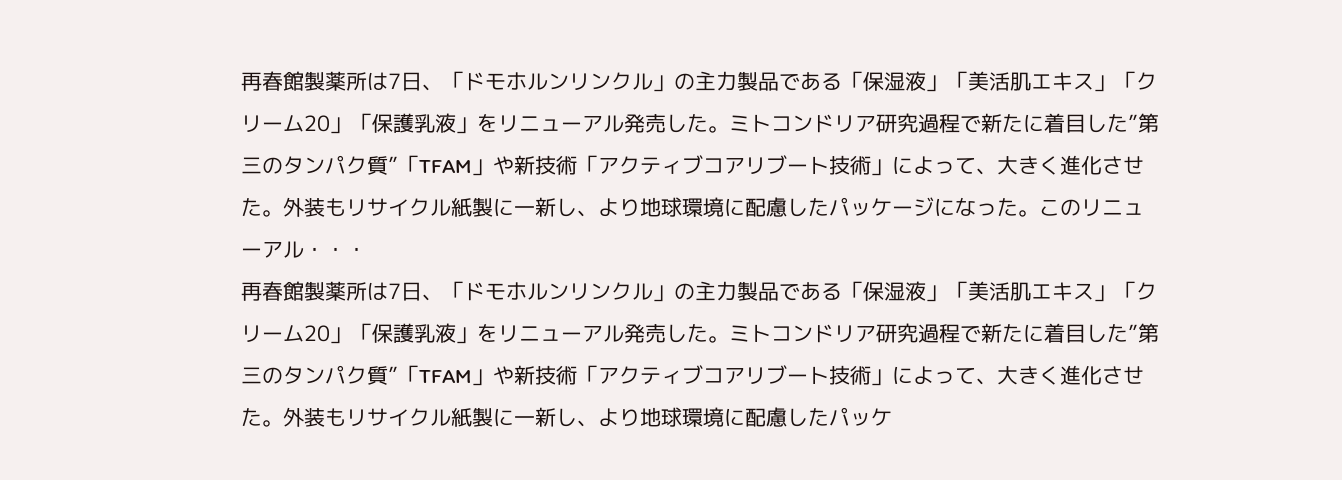再春館製薬所は7日、「ドモホルンリンクル」の主力製品である「保湿液」「美活肌エキス」「クリーム20」「保護乳液」をリニューアル発売した。ミトコンドリア研究過程で新たに着目した”第三のタンパク質”「TFAM」や新技術「アクティブコアリブート技術」によって、大きく進化させた。外装もリサイクル紙製に一新し、より地球環境に配慮したパッケージになった。このリニューアル・・・
再春館製薬所は7日、「ドモホルンリンクル」の主力製品である「保湿液」「美活肌エキス」「クリーム20」「保護乳液」をリニューアル発売した。ミトコンドリア研究過程で新たに着目した”第三のタンパク質”「TFAM」や新技術「アクティブコアリブート技術」によって、大きく進化させた。外装もリサイクル紙製に一新し、より地球環境に配慮したパッケ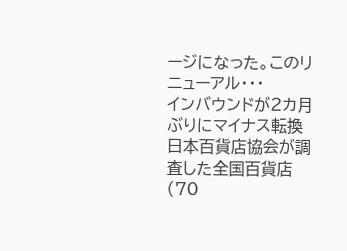ージになった。このリニューアル・・・
インバウンドが2カ月ぶりにマイナス転換 日本百貨店協会が調査した全国百貨店(70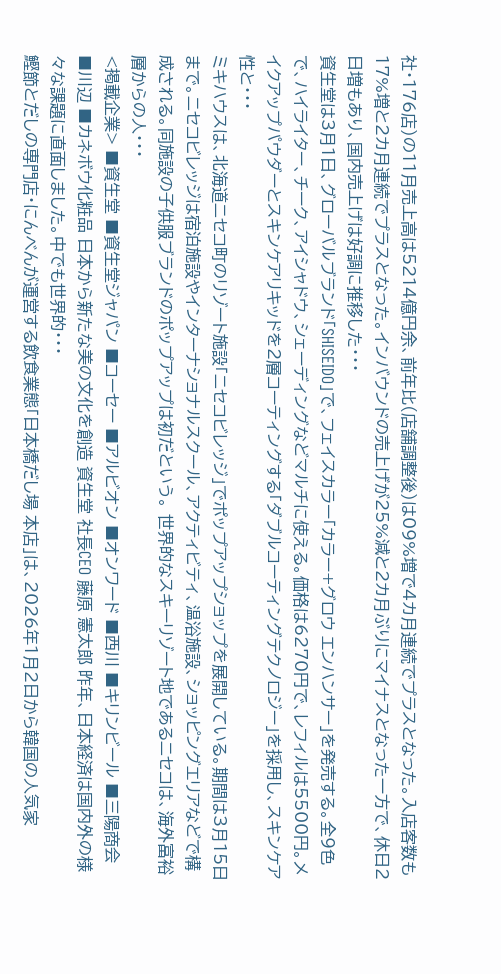社・176店)の11月売上高は5214億円余、前年比(店舗調整後)は09%増で4カ月連続でプラスとなった。入店客数も17%増と2カ月連続でプラスとなった。インバウンドの売上げが25%減と2カ月ぶりにマイナスとなった一方で、休日2日増もあり、国内売上げは好調に推移した・・・
資生堂は3月1日、グローバルブランド「SHISEIDO」で、フェイスカラー「カラー+グロウ エンハンサー」を発売する。全9色で、ハイライター、チーク、アイシャドウ、シェーディングなどマルチに使える。価格は6270円で、レフィルは5500円。メイクアップパウダーとスキンケアリキッドを2層コーティングする「ダブルコーティングテクノロジー」を採用し、スキンケア性と・・・
ミキハウスは、北海道ニセコ町のリゾート施設「ニセコビレッジ」でポップアップショップを展開している。期間は3月15日まで。ニセコビレッジは宿泊施設やインターナショナルスクール、アクティビティ、温浴施設、ショッピングエリアなどで構成される。同施設の子供服ブランドのポップアップは初だという。 世界的なスキーリゾート地であるニセコは、海外富裕層からの人・・・
<掲載企業> ■資生堂 ■資生堂ジャパン ■コーセー ■アルビオン ■オンワード ■西川 ■キリンビール ■三陽商会 ■川辺 ■カネボウ化粧品 日本から新たな美の文化を創造 資生堂 社長CEO 藤原 憲太郎 昨年、日本経済は国内外の様々な課題に直面しました。中でも世界的・・・
鰹節とだしの専門店・にんべんが運営する飲食業態「日本橋だし場 本店」は、2026年1月2日から韓国の人気家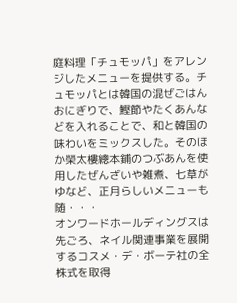庭料理「チュモッパ」をアレンジしたメニューを提供する。チュモッパとは韓国の混ぜごはんおにぎりで、鰹節やたくあんなどを入れることで、和と韓国の味わいをミックスした。そのほか榮太樓總本鋪のつぶあんを使用したぜんざいや雑煮、七草がゆなど、正月らしいメニューも随・・・
オンワードホールディングスは先ごろ、ネイル関連事業を展開するコスメ・デ・ボーテ社の全株式を取得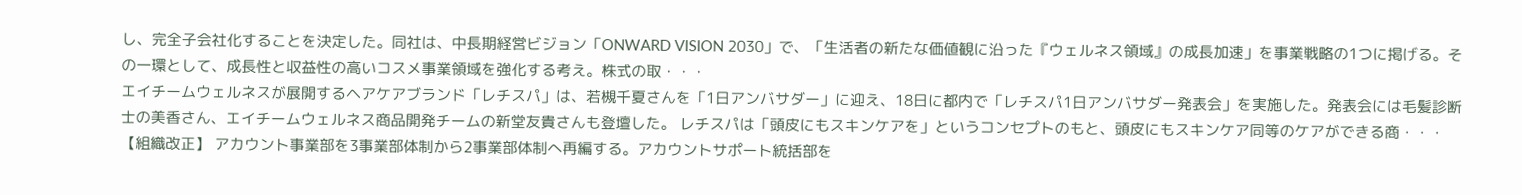し、完全子会社化することを決定した。同社は、中長期経営ビジョン「ONWARD VISION 2030」で、「生活者の新たな価値観に沿った『ウェルネス領域』の成長加速」を事業戦略の1つに掲げる。その一環として、成長性と収益性の高いコスメ事業領域を強化する考え。株式の取・・・
エイチームウェルネスが展開するヘアケアブランド「レチスパ」は、若槻千夏さんを「1日アンバサダー」に迎え、18日に都内で「レチスパ1日アンバサダー発表会」を実施した。発表会には毛髪診断士の美香さん、エイチームウェルネス商品開発チームの新堂友貴さんも登壇した。 レチスパは「頭皮にもスキンケアを」というコンセプトのもと、頭皮にもスキンケア同等のケアができる商・・・
【組織改正】 アカウント事業部を3事業部体制から2事業部体制へ再編する。アカウントサポート統括部を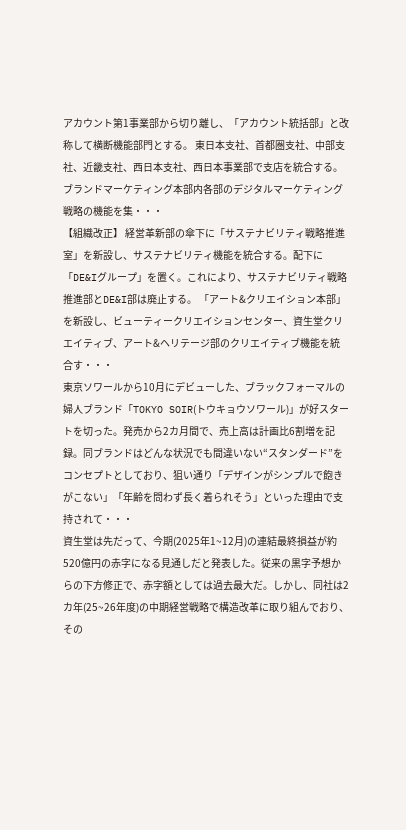アカウント第1事業部から切り離し、「アカウント統括部」と改称して横断機能部門とする。 東日本支社、首都圏支社、中部支社、近畿支社、西日本支社、西日本事業部で支店を統合する。 ブランドマーケティング本部内各部のデジタルマーケティング戦略の機能を集・・・
【組織改正】 経営革新部の傘下に「サステナビリティ戦略推進室」を新設し、サステナビリティ機能を統合する。配下に「DE&Iグループ」を置く。これにより、サステナビリティ戦略推進部とDE&I部は廃止する。 「アート&クリエイション本部」を新設し、ビューティークリエイションセンター、資生堂クリエイティブ、アート&ヘリテージ部のクリエイティブ機能を統合す・・・
東京ソワールから10月にデビューした、ブラックフォーマルの婦人ブランド「TOKYO SOIR(トウキョウソワール)」が好スタートを切った。発売から2カ月間で、売上高は計画比6割増を記録。同ブランドはどんな状況でも間違いない“スタンダード”をコンセプトとしており、狙い通り「デザインがシンプルで飽きがこない」「年齢を問わず長く着られそう」といった理由で支持されて・・・
資生堂は先だって、今期(2025年1~12月)の連結最終損益が約520億円の赤字になる見通しだと発表した。従来の黒字予想からの下方修正で、赤字額としては過去最大だ。しかし、同社は2カ年(25~26年度)の中期経営戦略で構造改革に取り組んでおり、その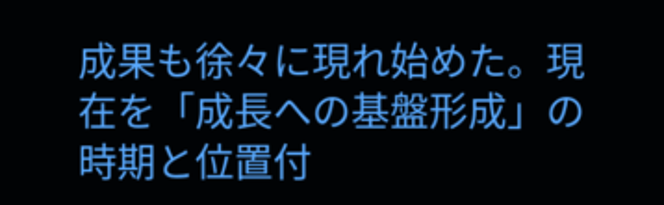成果も徐々に現れ始めた。現在を「成長への基盤形成」の時期と位置付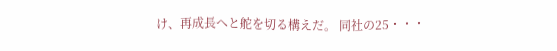け、再成長へと舵を切る構えだ。 同社の25・・・